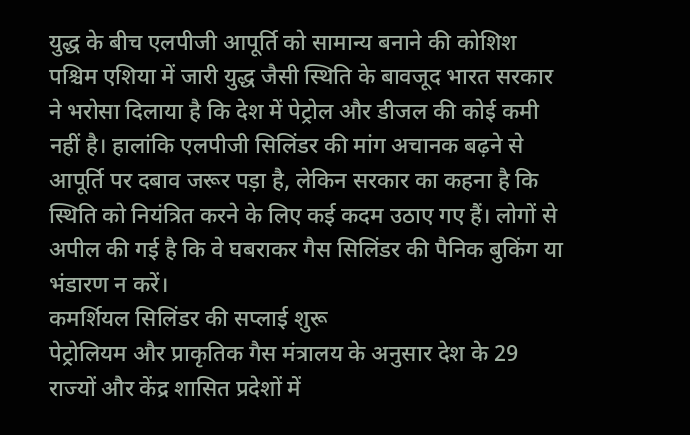युद्ध के बीच एलपीजी आपूर्ति को सामान्य बनाने की कोशिश
पश्चिम एशिया में जारी युद्ध जैसी स्थिति के बावजूद भारत सरकार ने भरोसा दिलाया है कि देश में पेट्रोल और डीजल की कोई कमी नहीं है। हालांकि एलपीजी सिलिंडर की मांग अचानक बढ़ने से आपूर्ति पर दबाव जरूर पड़ा है, लेकिन सरकार का कहना है कि स्थिति को नियंत्रित करने के लिए कई कदम उठाए गए हैं। लोगों से अपील की गई है कि वे घबराकर गैस सिलिंडर की पैनिक बुकिंग या भंडारण न करें।
कमर्शियल सिलिंडर की सप्लाई शुरू
पेट्रोलियम और प्राकृतिक गैस मंत्रालय के अनुसार देश के 29 राज्यों और केंद्र शासित प्रदेशों में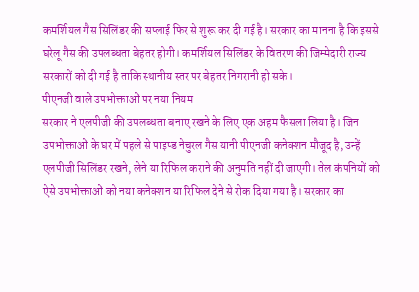कमर्शियल गैस सिलिंडर की सप्लाई फिर से शुरू कर दी गई है। सरकार का मानना है कि इससे घरेलू गैस की उपलब्धता बेहतर होगी। कमर्शियल सिलिंडर के वितरण की जिम्मेदारी राज्य सरकारों को दी गई है ताकि स्थानीय स्तर पर बेहतर निगरानी हो सके।
पीएनजी वाले उपभोक्ताओं पर नया नियम
सरकार ने एलपीजी की उपलब्धता बनाए रखने के लिए एक अहम फैसला लिया है। जिन उपभोक्ताओं के घर में पहले से पाइप्ड नेचुरल गैस यानी पीएनजी कनेक्शन मौजूद है, उन्हें एलपीजी सिलिंडर रखने, लेने या रिफिल कराने की अनुमति नहीं दी जाएगी। तेल कंपनियों को ऐसे उपभोक्ताओं को नया कनेक्शन या रिफिल देने से रोक दिया गया है। सरकार का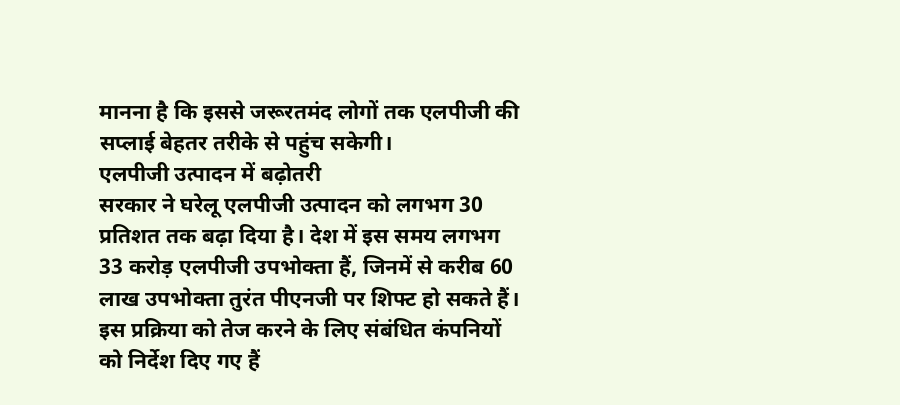मानना है कि इससे जरूरतमंद लोगों तक एलपीजी की सप्लाई बेहतर तरीके से पहुंच सकेगी।
एलपीजी उत्पादन में बढ़ोतरी
सरकार ने घरेलू एलपीजी उत्पादन को लगभग 30 प्रतिशत तक बढ़ा दिया है। देश में इस समय लगभग 33 करोड़ एलपीजी उपभोक्ता हैं, जिनमें से करीब 60 लाख उपभोक्ता तुरंत पीएनजी पर शिफ्ट हो सकते हैं। इस प्रक्रिया को तेज करने के लिए संबंधित कंपनियों को निर्देश दिए गए हैं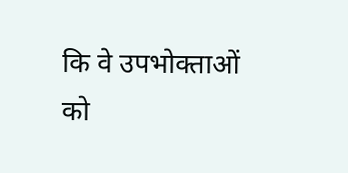कि वे उपभोक्ताओं को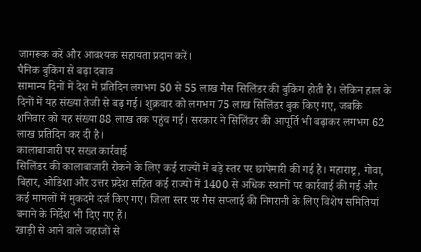जागरूक करें और आवश्यक सहायता प्रदान करें।
पैनिक बुकिंग से बढ़ा दबाव
सामान्य दिनों में देश में प्रतिदिन लगभग 50 से 55 लाख गैस सिलिंडर की बुकिंग होती है। लेकिन हाल के दिनों में यह संख्या तेजी से बढ़ गई। शुक्रवार को लगभग 75 लाख सिलिंडर बुक किए गए, जबकि शनिवार को यह संख्या 88 लाख तक पहुंच गई। सरकार ने सिलिंडर की आपूर्ति भी बढ़ाकर लगभग 62 लाख प्रतिदिन कर दी है।
कालाबाजारी पर सख्त कार्रवाई
सिलिंडर की कालाबाजारी रोकने के लिए कई राज्यों में बड़े स्तर पर छापेमारी की गई है। महाराष्ट्र, गोवा, बिहार, ओडिशा और उत्तर प्रदेश सहित कई राज्यों में 1400 से अधिक स्थानों पर कार्रवाई की गई और कई मामलों में मुकदमे दर्ज किए गए। जिला स्तर पर गैस सप्लाई की निगरानी के लिए विशेष समितियां बनाने के निर्देश भी दिए गए हैं।
खाड़ी से आने वाले जहाजों से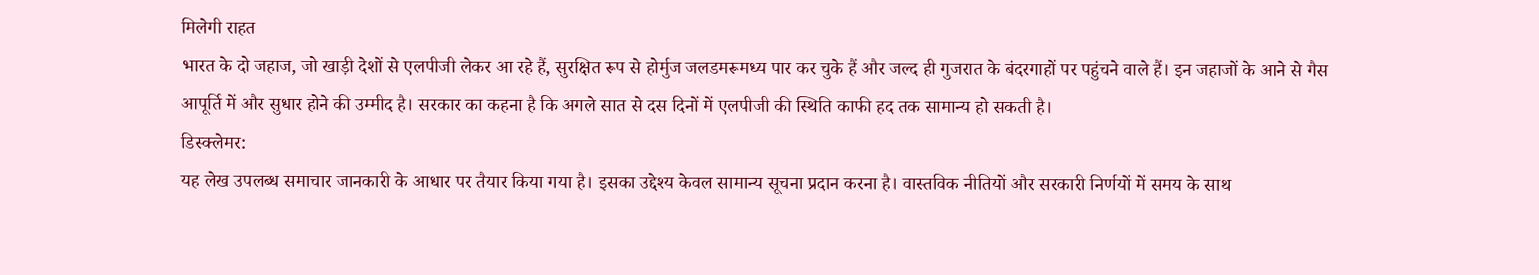मिलेगी राहत
भारत के दो जहाज, जो खाड़ी देशों से एलपीजी लेकर आ रहे हैं, सुरक्षित रूप से होर्मुज जलडमरूमध्य पार कर चुके हैं और जल्द ही गुजरात के बंदरगाहों पर पहुंचने वाले हैं। इन जहाजों के आने से गैस आपूर्ति में और सुधार होने की उम्मीद है। सरकार का कहना है कि अगले सात से दस दिनों में एलपीजी की स्थिति काफी हद तक सामान्य हो सकती है।
डिस्क्लेमर:
यह लेख उपलब्ध समाचार जानकारी के आधार पर तैयार किया गया है। इसका उद्देश्य केवल सामान्य सूचना प्रदान करना है। वास्तविक नीतियों और सरकारी निर्णयों में समय के साथ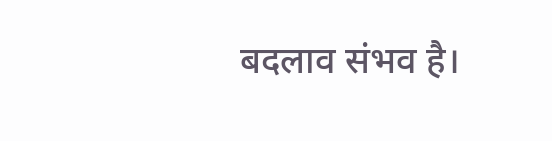बदलाव संभव है।